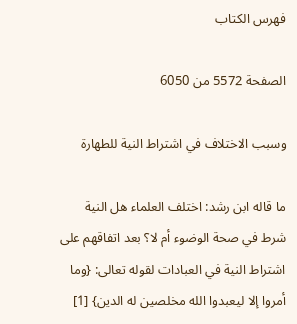فهرس الكتاب

الصفحة 5572 من 6050

وسبب الاختلاف في اشتراط النية للطهارة

ما قاله ابن رشد: اختلف العلماء هل النية شرط في صحة الوضوء أم لا؟ بعد اتفاقهم على اشتراط النية في العبادات لقوله تعالى: {وما أمروا إلا ليعبدوا الله مخلصين له الدين} [1]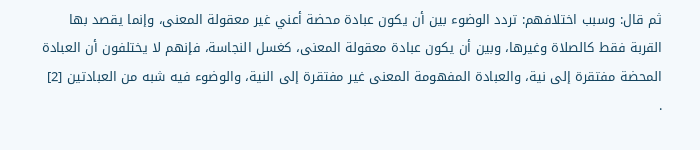ثم قال: وسبب اختلافهم: تردد الوضوء بين أن يكون عبادة محضة أعني غير معقولة المعنى، وإنما يقصد بها القربة فقط كالصلاة وغيرها، وبين أن يكون عبادة معقولة المعنى، كغسل النجاسة، فإنهم لا يختلفون أن العبادة المحضة مفتقرة إلى نية، والعبادة المفهومة المعنى غير مفتقرة إلى النية، والوضوء فيه شبه من العبادتين [2] .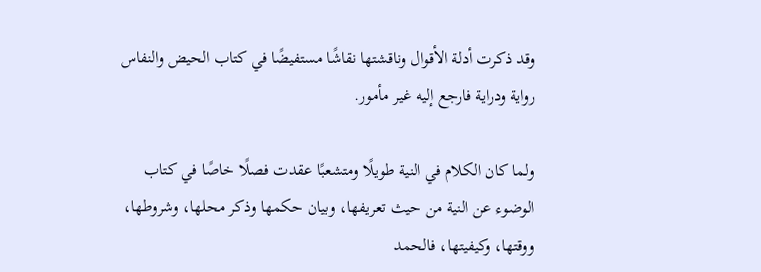وقد ذكرت أدلة الأقوال وناقشتها نقاشًا مستفيضًا في كتاب الحيض والنفاس رواية ودراية فارجع إليه غير مأمور.

ولما كان الكلام في النية طويلًا ومتشعبًا عقدت فصلًا خاصًا في كتاب الوضوء عن النية من حيث تعريفها، وبيان حكمها وذكر محلها، وشروطها، ووقتها، وكيفيتها، فالحمد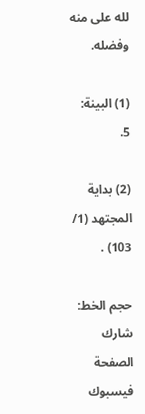لله على منه وفضله.

(1) البينة: 5.

(2) بداية المجتهد (1/ 103) .

حجم الخط:
شارك الصفحة
فيسبوك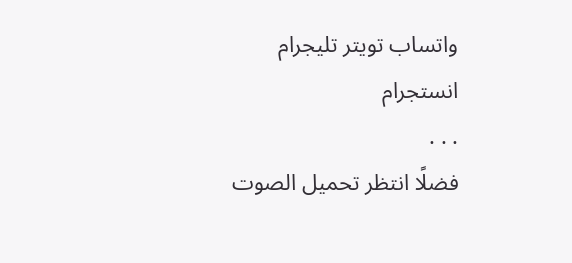واتساب تويتر تليجرام انستجرام
. . .
فضلًا انتظر تحميل الصوت